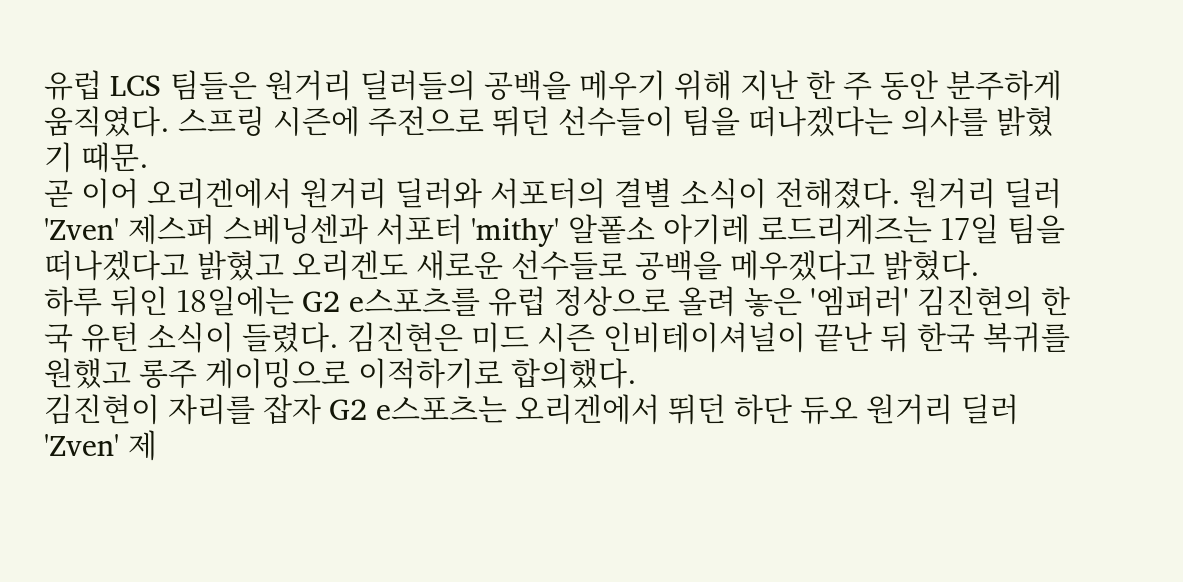유럽 LCS 팀들은 원거리 딜러들의 공백을 메우기 위해 지난 한 주 동안 분주하게 움직였다. 스프링 시즌에 주전으로 뛰던 선수들이 팀을 떠나겠다는 의사를 밝혔기 때문.
곧 이어 오리겐에서 원거리 딜러와 서포터의 결별 소식이 전해졌다. 원거리 딜러 'Zven' 제스퍼 스베닝센과 서포터 'mithy' 알퐅소 아기레 로드리게즈는 17일 팀을 떠나겠다고 밝혔고 오리겐도 새로운 선수들로 공백을 메우겠다고 밝혔다.
하루 뒤인 18일에는 G2 e스포츠를 유럽 정상으로 올려 놓은 '엠퍼러' 김진현의 한국 유턴 소식이 들렸다. 김진현은 미드 시즌 인비테이셔널이 끝난 뒤 한국 복귀를 원했고 롱주 게이밍으로 이적하기로 합의했다.
김진현이 자리를 잡자 G2 e스포츠는 오리겐에서 뛰던 하단 듀오 원거리 딜러 'Zven' 제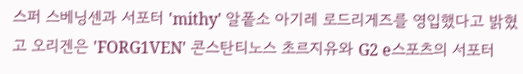스퍼 스베닝센과 서포터 'mithy' 알퐅소 아기레 로드리게즈를 영입했다고 밝혔고 오리겐은 'FORG1VEN' 콘스탄티노스 초르지유와 G2 e스포츠의 서포터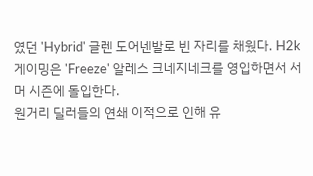였던 'Hybrid' 글렌 도어넨발로 빈 자리를 채웠다. H2k 게이밍은 'Freeze' 알레스 크네지네크를 영입하면서 서머 시즌에 돌입한다.
원거리 딜러들의 연쇄 이적으로 인해 유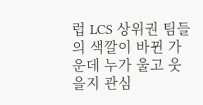럽 LCS 상위권 팀들의 색깔이 바뀐 가운데 누가 울고 웃을지 관심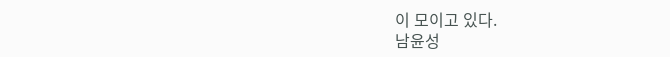이 모이고 있다.
남윤성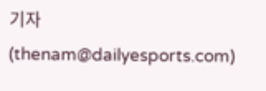기자 (thenam@dailyesports.com)